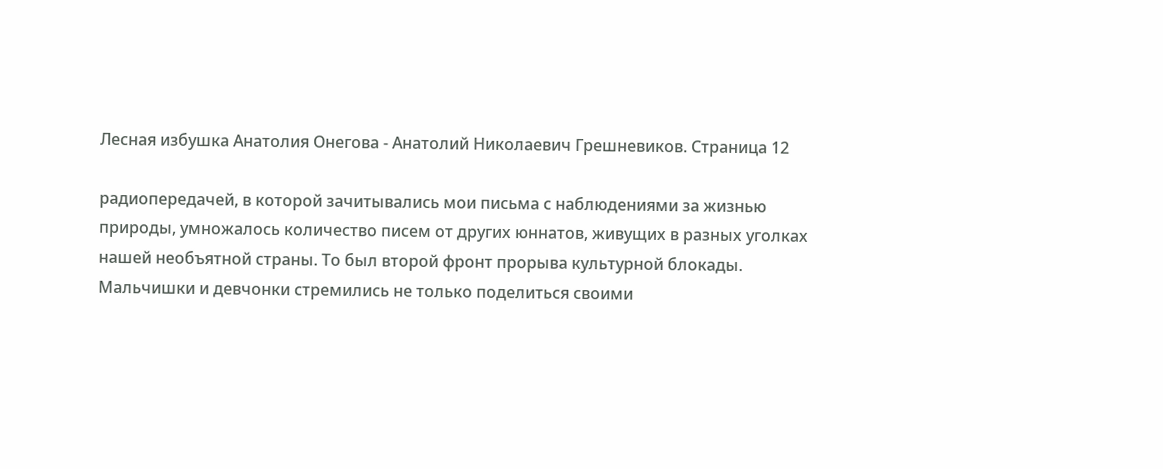Лесная избушка Анатолия Онегова - Анатолий Николаевич Грешневиков. Страница 12

радиопередачей, в которой зачитывались мои письма с наблюдениями за жизнью природы, умножалось количество писем от других юннатов, живущих в разных уголках нашей необъятной страны. То был второй фронт прорыва культурной блокады. Мальчишки и девчонки стремились не только поделиться своими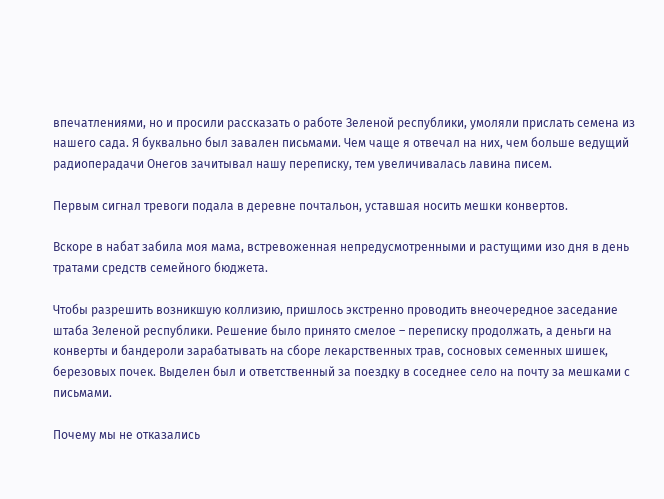впечатлениями, но и просили рассказать о работе Зеленой республики, умоляли прислать семена из нашего сада. Я буквально был завален письмами. Чем чаще я отвечал на них, чем больше ведущий радиоперадачи Онегов зачитывал нашу переписку, тем увеличивалась лавина писем.

Первым сигнал тревоги подала в деревне почтальон, уставшая носить мешки конвертов.

Вскоре в набат забила моя мама, встревоженная непредусмотренными и растущими изо дня в день тратами средств семейного бюджета.

Чтобы разрешить возникшую коллизию, пришлось экстренно проводить внеочередное заседание штаба Зеленой республики. Решение было принято смелое – переписку продолжать, а деньги на конверты и бандероли зарабатывать на сборе лекарственных трав, сосновых семенных шишек, березовых почек. Выделен был и ответственный за поездку в соседнее село на почту за мешками с письмами.

Почему мы не отказались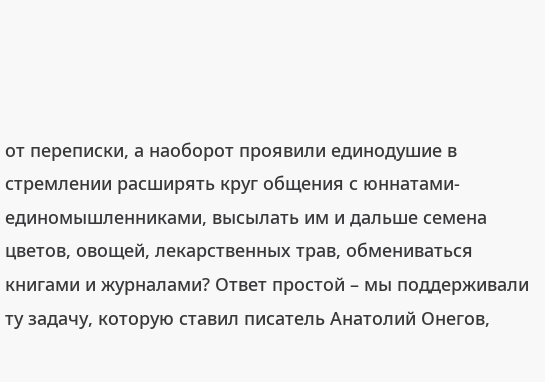от переписки, а наоборот проявили единодушие в стремлении расширять круг общения с юннатами-единомышленниками, высылать им и дальше семена цветов, овощей, лекарственных трав, обмениваться книгами и журналами? Ответ простой – мы поддерживали ту задачу, которую ставил писатель Анатолий Онегов,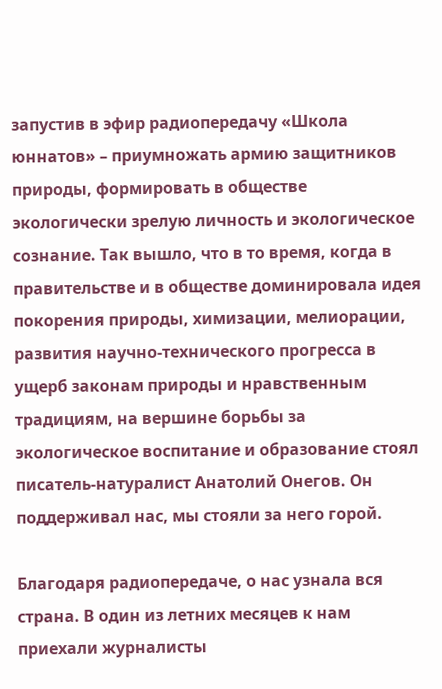запустив в эфир радиопередачу «Школа юннатов» – приумножать армию защитников природы, формировать в обществе экологически зрелую личность и экологическое сознание. Так вышло, что в то время, когда в правительстве и в обществе доминировала идея покорения природы, химизации, мелиорации, развития научно-технического прогресса в ущерб законам природы и нравственным традициям, на вершине борьбы за экологическое воспитание и образование стоял писатель-натуралист Анатолий Онегов. Он поддерживал нас, мы стояли за него горой.

Благодаря радиопередаче, о нас узнала вся страна. В один из летних месяцев к нам приехали журналисты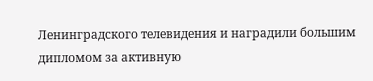Ленинградского телевидения и наградили большим дипломом за активную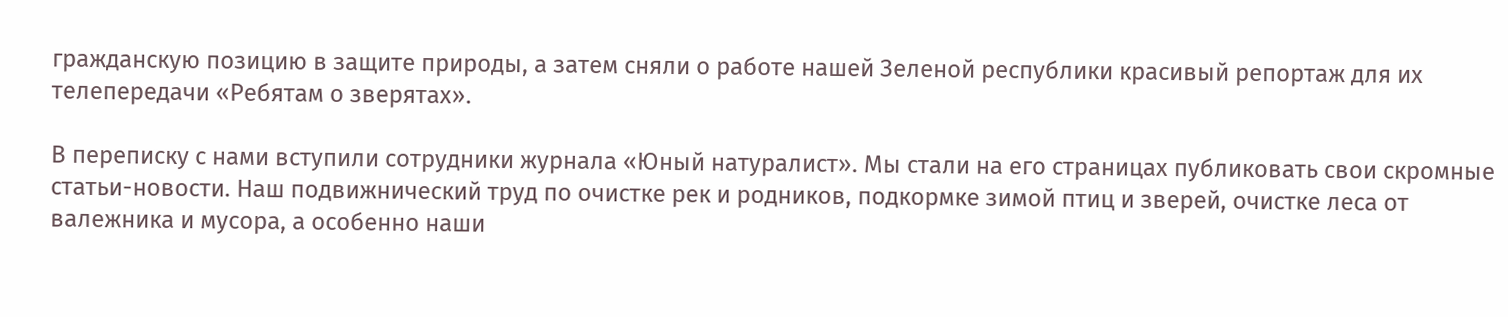гражданскую позицию в защите природы, а затем сняли о работе нашей Зеленой республики красивый репортаж для их телепередачи «Ребятам о зверятах».

В переписку с нами вступили сотрудники журнала «Юный натуралист». Мы стали на его страницах публиковать свои скромные статьи-новости. Наш подвижнический труд по очистке рек и родников, подкормке зимой птиц и зверей, очистке леса от валежника и мусора, а особенно наши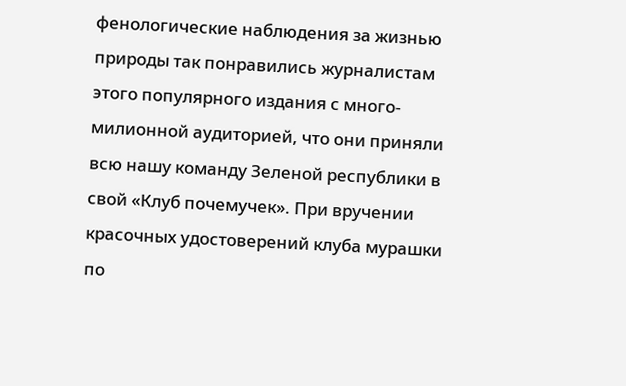фенологические наблюдения за жизнью природы так понравились журналистам этого популярного издания с много-милионной аудиторией, что они приняли всю нашу команду Зеленой республики в свой «Клуб почемучек». При вручении красочных удостоверений клуба мурашки по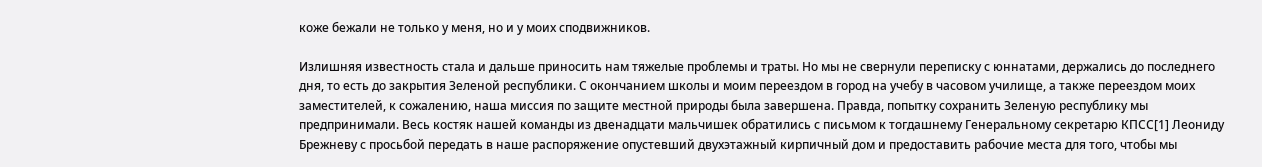коже бежали не только у меня, но и у моих сподвижников.

Излишняя известность стала и дальше приносить нам тяжелые проблемы и траты. Но мы не свернули переписку с юннатами, держались до последнего дня, то есть до закрытия Зеленой республики. С окончанием школы и моим переездом в город на учебу в часовом училище, а также переездом моих заместителей, к сожалению, наша миссия по защите местной природы была завершена. Правда, попытку сохранить Зеленую республику мы предпринимали. Весь костяк нашей команды из двенадцати мальчишек обратились с письмом к тогдашнему Генеральному секретарю КПСС[1] Леониду Брежневу с просьбой передать в наше распоряжение опустевший двухэтажный кирпичный дом и предоставить рабочие места для того, чтобы мы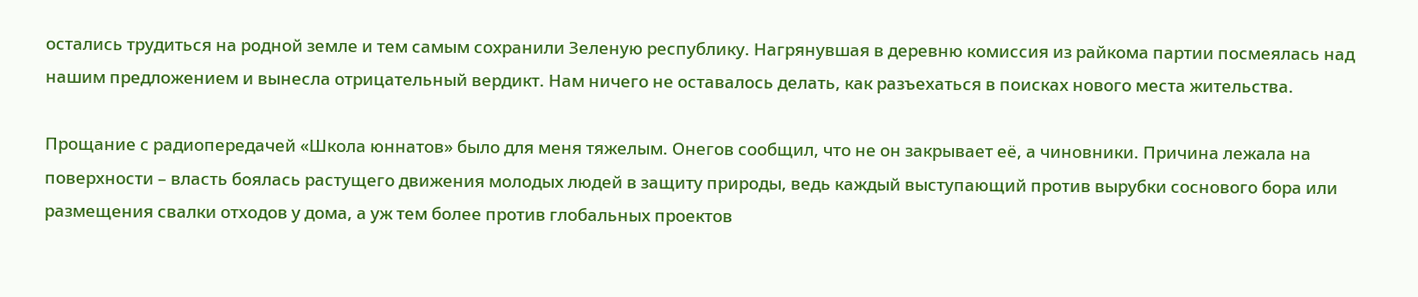остались трудиться на родной земле и тем самым сохранили Зеленую республику. Нагрянувшая в деревню комиссия из райкома партии посмеялась над нашим предложением и вынесла отрицательный вердикт. Нам ничего не оставалось делать, как разъехаться в поисках нового места жительства.

Прощание с радиопередачей «Школа юннатов» было для меня тяжелым. Онегов сообщил, что не он закрывает её, а чиновники. Причина лежала на поверхности – власть боялась растущего движения молодых людей в защиту природы, ведь каждый выступающий против вырубки соснового бора или размещения свалки отходов у дома, а уж тем более против глобальных проектов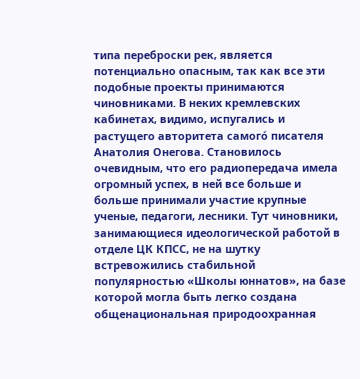типа переброски рек, является потенциально опасным, так как все эти подобные проекты принимаются чиновниками. В неких кремлевских кабинетах, видимо, испугались и растущего авторитета самогó писателя Анатолия Онегова. Становилось очевидным, что его радиопередача имела огромный успех, в ней все больше и больше принимали участие крупные ученые, педагоги, лесники. Тут чиновники, занимающиеся идеологической работой в отделе ЦК КПСС, не на шутку встревожились стабильной популярностью «Школы юннатов», на базе которой могла быть легко создана общенациональная природоохранная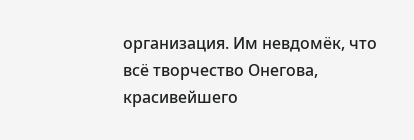организация. Им невдомёк, что всё творчество Онегова, красивейшего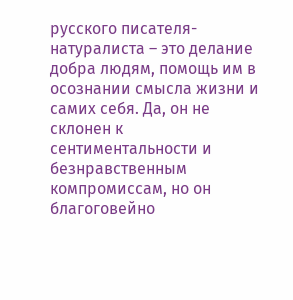русского писателя-натуралиста – это делание добра людям, помощь им в осознании смысла жизни и самих себя. Да, он не склонен к сентиментальности и безнравственным компромиссам, но он благоговейно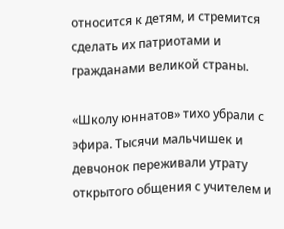относится к детям, и стремится сделать их патриотами и гражданами великой страны.

«Школу юннатов» тихо убрали с эфира. Тысячи мальчишек и девчонок переживали утрату открытого общения с учителем и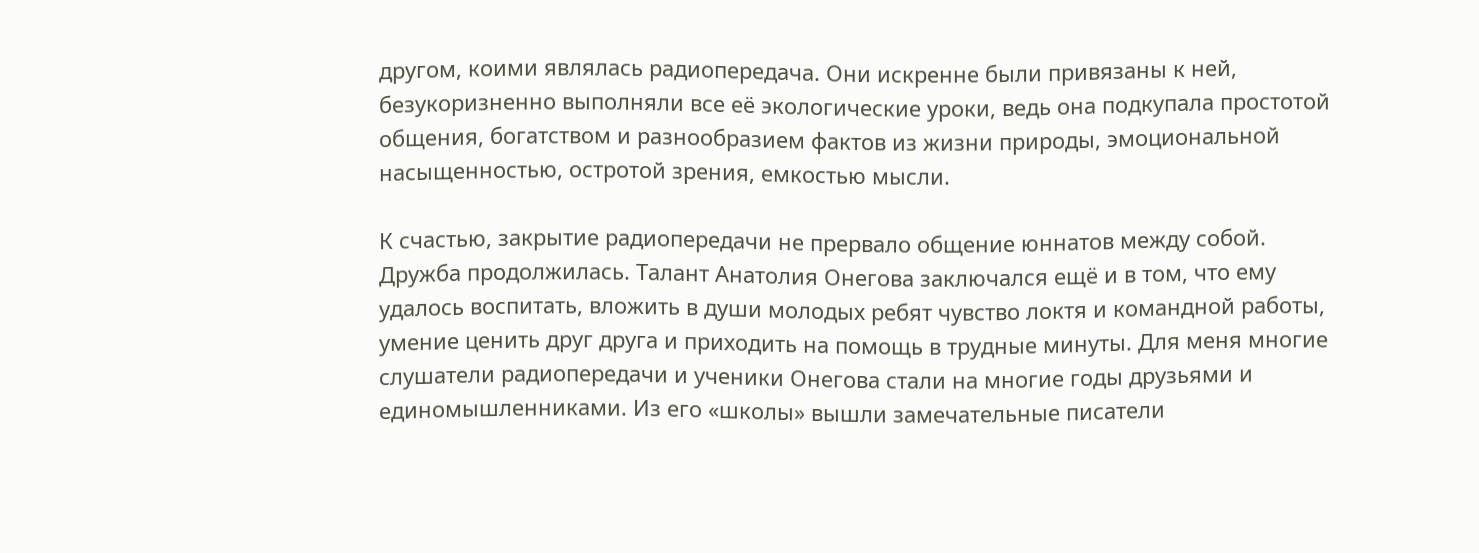другом, коими являлась радиопередача. Они искренне были привязаны к ней, безукоризненно выполняли все её экологические уроки, ведь она подкупала простотой общения, богатством и разнообразием фактов из жизни природы, эмоциональной насыщенностью, остротой зрения, емкостью мысли.

К счастью, закрытие радиопередачи не прервало общение юннатов между собой. Дружба продолжилась. Талант Анатолия Онегова заключался ещё и в том, что ему удалось воспитать, вложить в души молодых ребят чувство локтя и командной работы, умение ценить друг друга и приходить на помощь в трудные минуты. Для меня многие слушатели радиопередачи и ученики Онегова стали на многие годы друзьями и единомышленниками. Из его «школы» вышли замечательные писатели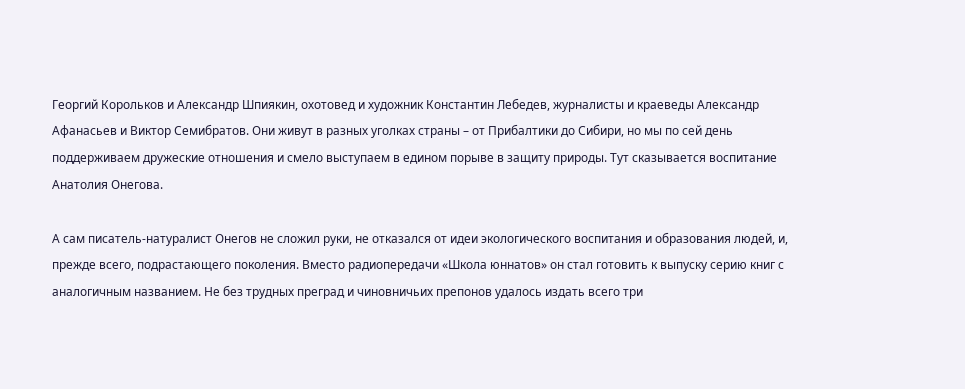Георгий Корольков и Александр Шпиякин, охотовед и художник Константин Лебедев, журналисты и краеведы Александр Афанасьев и Виктор Семибратов. Они живут в разных уголках страны – от Прибалтики до Сибири, но мы по сей день поддерживаем дружеские отношения и смело выступаем в едином порыве в защиту природы. Тут сказывается воспитание Анатолия Онегова.

А сам писатель-натуралист Онегов не сложил руки, не отказался от идеи экологического воспитания и образования людей, и, прежде всего, подрастающего поколения. Вместо радиопередачи «Школа юннатов» он стал готовить к выпуску серию книг с аналогичным названием. Не без трудных преград и чиновничьих препонов удалось издать всего три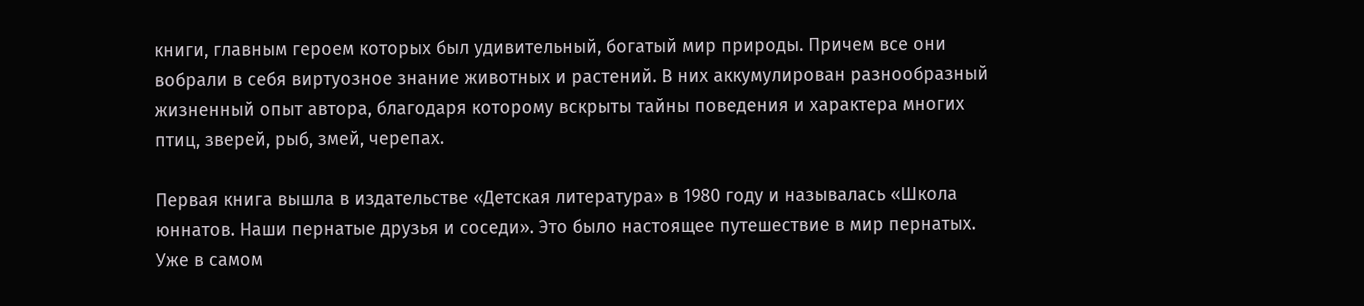книги, главным героем которых был удивительный, богатый мир природы. Причем все они вобрали в себя виртуозное знание животных и растений. В них аккумулирован разнообразный жизненный опыт автора, благодаря которому вскрыты тайны поведения и характера многих птиц, зверей, рыб, змей, черепах.

Первая книга вышла в издательстве «Детская литература» в 1980 году и называлась «Школа юннатов. Наши пернатые друзья и соседи». Это было настоящее путешествие в мир пернатых. Уже в самом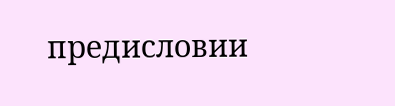предисловии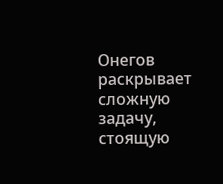Онегов раскрывает сложную задачу, стоящую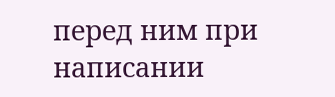перед ним при написании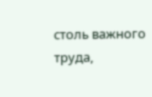столь важного труда,